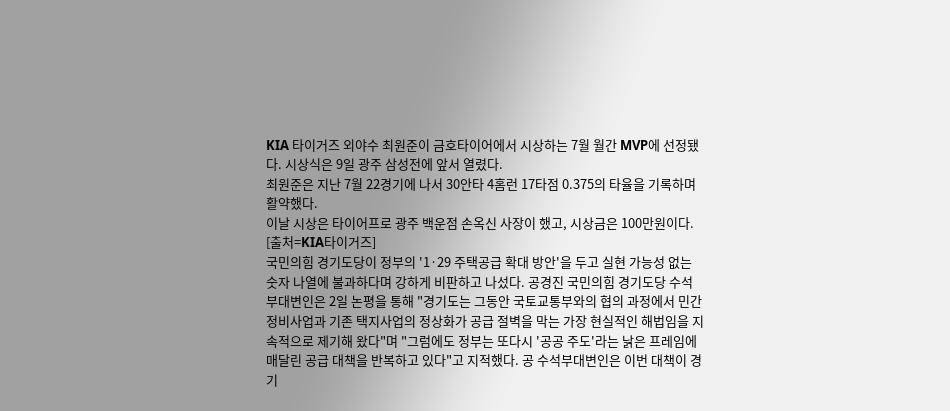KIA 타이거즈 외야수 최원준이 금호타이어에서 시상하는 7월 월간 MVP에 선정됐다. 시상식은 9일 광주 삼성전에 앞서 열렸다.
최원준은 지난 7월 22경기에 나서 30안타 4홈런 17타점 0.375의 타율을 기록하며활약했다.
이날 시상은 타이어프로 광주 백운점 손옥신 사장이 했고, 시상금은 100만원이다.
[출처=KIA타이거즈]
국민의힘 경기도당이 정부의 '1·29 주택공급 확대 방안'을 두고 실현 가능성 없는 숫자 나열에 불과하다며 강하게 비판하고 나섰다. 공경진 국민의힘 경기도당 수석부대변인은 2일 논평을 통해 "경기도는 그동안 국토교통부와의 협의 과정에서 민간 정비사업과 기존 택지사업의 정상화가 공급 절벽을 막는 가장 현실적인 해법임을 지속적으로 제기해 왔다"며 "그럼에도 정부는 또다시 '공공 주도'라는 낡은 프레임에 매달린 공급 대책을 반복하고 있다"고 지적했다. 공 수석부대변인은 이번 대책이 경기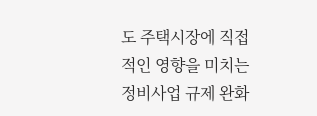도 주택시장에 직접적인 영향을 미치는 정비사업 규제 완화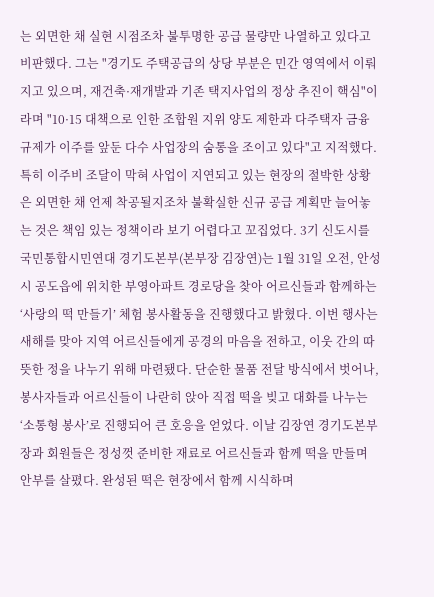는 외면한 채 실현 시점조차 불투명한 공급 물량만 나열하고 있다고 비판했다. 그는 "경기도 주택공급의 상당 부분은 민간 영역에서 이뤄지고 있으며, 재건축·재개발과 기존 택지사업의 정상 추진이 핵심"이라며 "10·15 대책으로 인한 조합원 지위 양도 제한과 다주택자 금융 규제가 이주를 앞둔 다수 사업장의 숨통을 조이고 있다"고 지적했다. 특히 이주비 조달이 막혀 사업이 지연되고 있는 현장의 절박한 상황은 외면한 채 언제 착공될지조차 불확실한 신규 공급 계획만 늘어놓는 것은 책임 있는 정책이라 보기 어렵다고 꼬집었다. 3기 신도시를
국민통합시민연대 경기도본부(본부장 김장연)는 1월 31일 오전, 안성시 공도읍에 위치한 부영아파트 경로당을 찾아 어르신들과 함께하는 ‘사랑의 떡 만들기’ 체험 봉사활동을 진행했다고 밝혔다. 이번 행사는 새해를 맞아 지역 어르신들에게 공경의 마음을 전하고, 이웃 간의 따뜻한 정을 나누기 위해 마련됐다. 단순한 물품 전달 방식에서 벗어나, 봉사자들과 어르신들이 나란히 앉아 직접 떡을 빚고 대화를 나누는 ‘소통형 봉사’로 진행되어 큰 호응을 얻었다. 이날 김장연 경기도본부장과 회원들은 정성껏 준비한 재료로 어르신들과 함께 떡을 만들며 안부를 살폈다. 완성된 떡은 현장에서 함께 시식하며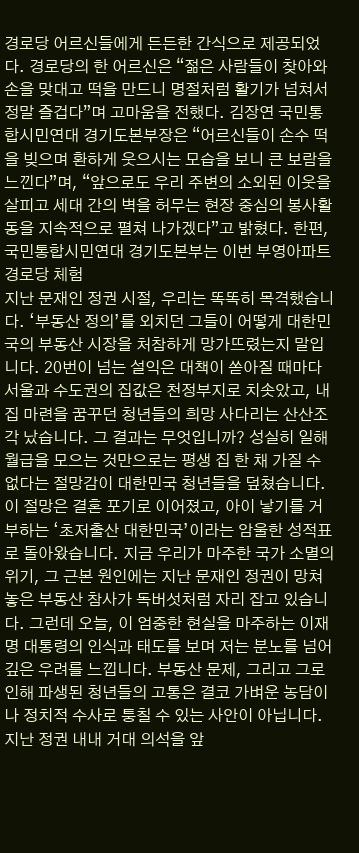경로당 어르신들에게 든든한 간식으로 제공되었다. 경로당의 한 어르신은 “젊은 사람들이 찾아와 손을 맞대고 떡을 만드니 명절처럼 활기가 넘쳐서 정말 즐겁다”며 고마움을 전했다. 김장연 국민통합시민연대 경기도본부장은 “어르신들이 손수 떡을 빚으며 환하게 웃으시는 모습을 보니 큰 보람을 느낀다”며, “앞으로도 우리 주변의 소외된 이웃을 살피고 세대 간의 벽을 허무는 현장 중심의 봉사활동을 지속적으로 펼쳐 나가겠다”고 밝혔다. 한편, 국민통합시민연대 경기도본부는 이번 부영아파트 경로당 체험
지난 문재인 정권 시절, 우리는 똑똑히 목격했습니다. ‘부동산 정의’를 외치던 그들이 어떻게 대한민국의 부동산 시장을 처참하게 망가뜨렸는지 말입니다. 20번이 넘는 설익은 대책이 쏟아질 때마다 서울과 수도권의 집값은 천정부지로 치솟았고, 내 집 마련을 꿈꾸던 청년들의 희망 사다리는 산산조각 났습니다. 그 결과는 무엇입니까? 성실히 일해 월급을 모으는 것만으로는 평생 집 한 채 가질 수 없다는 절망감이 대한민국 청년들을 덮쳤습니다. 이 절망은 결혼 포기로 이어졌고, 아이 낳기를 거부하는 ‘초저출산 대한민국’이라는 암울한 성적표로 돌아왔습니다. 지금 우리가 마주한 국가 소멸의 위기, 그 근본 원인에는 지난 문재인 정권이 망쳐놓은 부동산 참사가 독버섯처럼 자리 잡고 있습니다. 그런데 오늘, 이 엄중한 현실을 마주하는 이재명 대통령의 인식과 태도를 보며 저는 분노를 넘어 깊은 우려를 느낍니다. 부동산 문제, 그리고 그로 인해 파생된 청년들의 고통은 결코 가벼운 농담이나 정치적 수사로 퉁칠 수 있는 사안이 아닙니다. 지난 정권 내내 거대 의석을 앞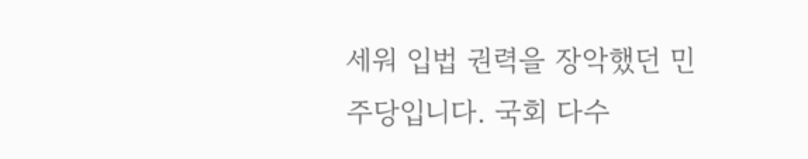세워 입법 권력을 장악했던 민주당입니다. 국회 다수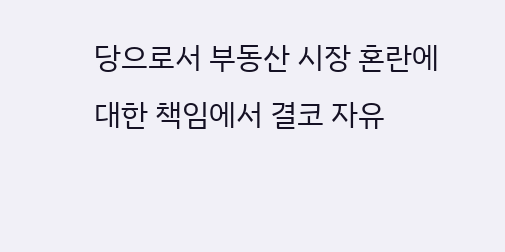당으로서 부동산 시장 혼란에 대한 책임에서 결코 자유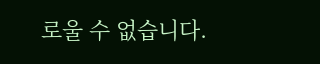로울 수 없습니다.